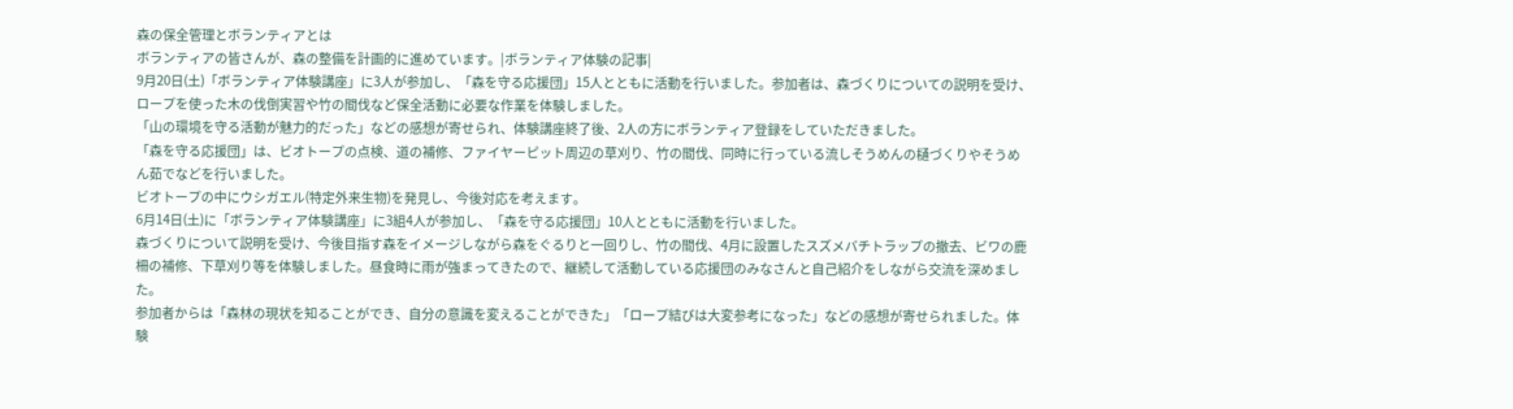森の保全管理とボランティアとは
ボランティアの皆さんが、森の整備を計画的に進めています。|ボランティア体験の記事|
9月20日(土)「ボランティア体験講座」に3人が参加し、「森を守る応援団」15人とともに活動を行いました。参加者は、森づくりについての説明を受け、ロープを使った木の伐倒実習や竹の間伐など保全活動に必要な作業を体験しました。
「山の環境を守る活動が魅力的だった」などの感想が寄せられ、体験講座終了後、2人の方にボランティア登録をしていただきました。
「森を守る応援団」は、ビオトープの点検、道の補修、ファイヤーピット周辺の草刈り、竹の間伐、同時に行っている流しそうめんの樋づくりやそうめん茹でなどを行いました。
ビオトープの中にウシガエル(特定外来生物)を発見し、今後対応を考えます。
6月14日(土)に「ボランティア体験講座」に3組4人が参加し、「森を守る応援団」10人とともに活動を行いました。
森づくりについて説明を受け、今後目指す森をイメージしながら森をぐるりと一回りし、竹の間伐、4月に設置したスズメバチトラップの撤去、ビワの鹿柵の補修、下草刈り等を体験しました。昼食時に雨が強まってきたので、継続して活動している応援団のみなさんと自己紹介をしながら交流を深めました。
参加者からは「森林の現状を知ることができ、自分の意識を変えることができた」「ロープ結びは大変参考になった」などの感想が寄せられました。体験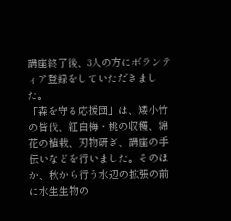講座終了後、3人の方にボランティア登録をしていただきました。
「森を守る応援団」は、矮小竹の皆伐、紅白梅・桃の収穫、綿花の植栽、刃物研ぎ、講座の手伝いなどを行いました。そのほか、秋から行う水辺の拡張の前に水生生物の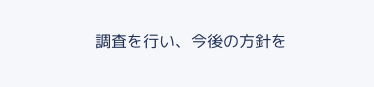調査を行い、今後の方針を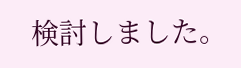検討しました。